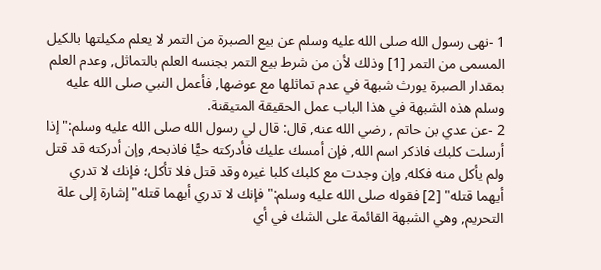1 -نهى رسول الله صلى الله عليه وسلم عن بيع الصبرة من التمر لا يعلم مكيلتها بالكيل المسمى من التمر [1] وذلك لأن من شرط بيع التمر بجنسه العلم بالتماثل, وعدم العلم بمقدار الصبرة يورث شبهة في عدم تماثلها مع عوضها, فأعمل النبي صلى الله عليه وسلم هذه الشبهة في هذا الباب عمل الحقيقة المتيقنة.
2 -عن عدي بن حاتم , رضي الله عنه, قال: قال لي رسول الله صلى الله عليه وسلم:"إذا أرسلت كلبك فاذكر اسم الله, فإن أمسك عليك فأدركته حيًّا فاذبحه, وإن أدركته قد قتل ولم يأكل منه فكله, وإن وجدت مع كلبك كلبا غيره وقد قتل فلا تأكل؛ فإنك لا تدري أيهما قتله" [2] فقوله صلى الله عليه وسلم:"فإنك لا تدري أيهما قتله"إشارة إلى علة التحريم, وهي الشبهة القائمة على الشك في أي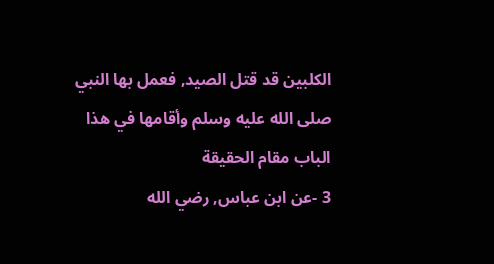الكلبين قد قتل الصيد, فعمل بها النبي صلى الله عليه وسلم وأقامها في هذا الباب مقام الحقيقة
3 -عن ابن عباس, رضي الله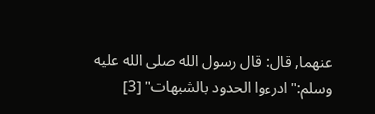عنهما, قال: قال رسول الله صلى الله عليه وسلم:"ادرءوا الحدود بالشبهات" [3]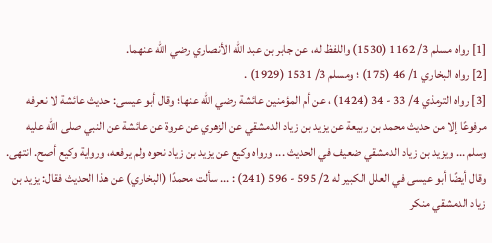[1] رواه مسلم 3/ 1162 (1530) واللفظ له، عن جابر بن عبد الله الأنصاري رضي الله عنهما.
[2] رواه البخاري 1/ 46 (175) ؛ ومسلم 3/ 1531 (1929) .
[3] رواه الترمذي 4/ 33 - 34 (1424) ، عن أم المؤمنين عائشة رضي الله عنها؛ وقال أبو عيسى: حديث عائشة لا نعرفه مرفوعًا إلا من حديث محمد بن ربيعة عن يزيد بن زياد الدمشقي عن الزهري عن عروة عن عائشة عن النبي صلى الله عليه وسلم ... ويزيد بن زياد الدمشقي ضعيف في الحديث ... ورواه وكيع عن يزيد بن زياد نحوه ولم يرفعه، ورواية وكيع أصح. انتهى. وقال أيضًا أبو عيسى في العلل الكبير له 2/ 595 - 596 (241) : ... سألت محمدًا (البخاري) عن هذا الحديث فقال: يزيد بن زياد الدمشقي منكر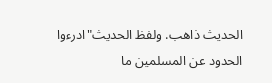الحديث ذاهب. ولفظ الحديث"ادرءوا الحدود عن المسلمين ما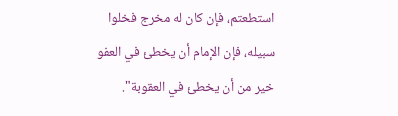استطعتم، فإن كان له مخرج فخلوا سبيله، فإن الإمام أن يخطئ في العفو خير من أن يخطئ في العقوبة".